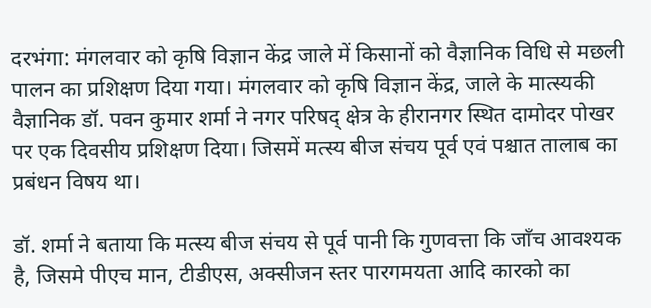दरभंगा: मंगलवार को कृषि विज्ञान केंद्र जाले में किसानों को वैज्ञानिक विधि से मछली पालन का प्रशिक्षण दिया गया। मंगलवार को कृषि विज्ञान केंद्र, जाले के मात्स्यकी वैज्ञानिक डॉ. पवन कुमार शर्मा ने नगर परिषद् क्षेत्र के हीरानगर स्थित दामोदर पोखर पर एक दिवसीय प्रशिक्षण दिया। जिसमें मत्स्य बीज संचय पूर्व एवं पश्चात तालाब का प्रबंधन विषय था।

डॉ. शर्मा ने बताया कि मत्स्य बीज संचय से पूर्व पानी कि गुणवत्ता कि जाँच आवश्यक है, जिसमे पीएच मान, टीडीएस, अक्सीजन स्तर पारगमयता आदि कारको का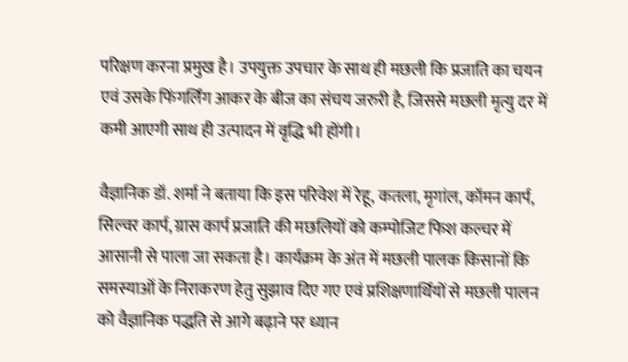परिक्षण करना प्रमुख है। उपयुक्त उपचार के साथ ही मछली कि प्रजाति का चयन एवं उसके फिंगर्लिंग आकर के बीज का संचय जरुरी है, जिससे मछली मृत्यु दर में कमी आएगी साथ ही उत्पादन में वृद्धि भी होंगी।

वैज्ञानिक डॉ. शर्मा ने बताया कि इस परिवेश में रेहू, कतला, मृगांल, कॉमन कार्प, सिल्वर कार्प, ग्रास कार्प प्रजाति की मछलियों को कम्पोजिट फिश कल्चर में आसानी से पाला जा सकता है। कार्यक्रम के अंत में मछली पालक किसानों कि समस्याओं के निराकरण हेतु सुझाव दिए गए एवं प्रशिक्षणार्थियों से मछली पालन को वैज्ञानिक पद्धति से आगे बढ़ाने पर ध्यान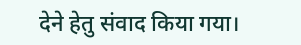देने हेतु संवाद किया गया।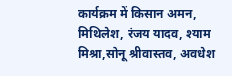कार्यक्रम में किसान अमन, मिथिलेश, रंजय यादव, श्याम मिश्रा,सोनू श्रीवास्तव, अवधेश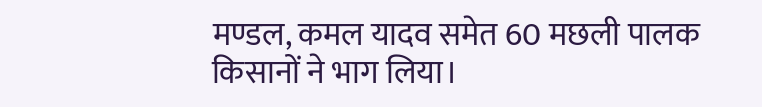मण्डल, कमल यादव समेत 60 मछली पालक किसानों ने भाग लिया।